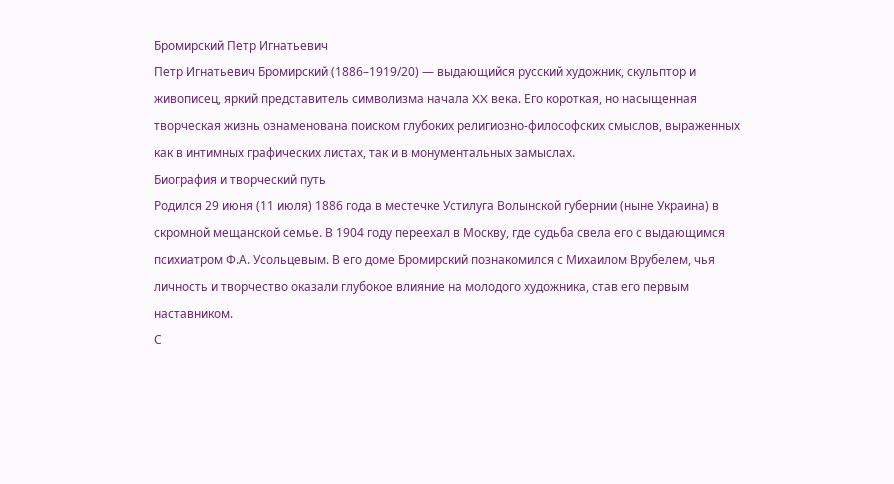Бромирский Петр Игнатьевич
Петр Игнатьевич Бромирский (1886–1919/20) — выдающийся русский художник, скульптор и живописец, яркий представитель символизма начала XX века. Его короткая, но насыщенная творческая жизнь ознаменована поиском глубоких религиозно-философских смыслов, выраженных как в интимных графических листах, так и в монументальных замыслах.
Биография и творческий путь
Родился 29 июня (11 июля) 1886 года в местечке Устилуга Волынской губернии (ныне Украина) в скромной мещанской семье. В 1904 году переехал в Москву, где судьба свела его с выдающимся психиатром Ф.А. Усольцевым. В его доме Бромирский познакомился с Михаилом Врубелем, чья личность и творчество оказали глубокое влияние на молодого художника, став его первым наставником.
С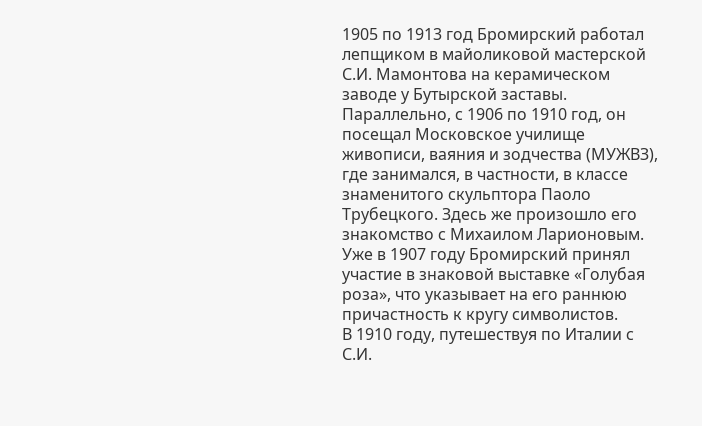1905 по 1913 год Бромирский работал лепщиком в майоликовой мастерской С.И. Мамонтова на керамическом заводе у Бутырской заставы. Параллельно, с 1906 по 1910 год, он посещал Московское училище живописи, ваяния и зодчества (МУЖВЗ), где занимался, в частности, в классе знаменитого скульптора Паоло Трубецкого. Здесь же произошло его знакомство с Михаилом Ларионовым. Уже в 1907 году Бромирский принял участие в знаковой выставке «Голубая роза», что указывает на его раннюю причастность к кругу символистов.
В 1910 году, путешествуя по Италии с С.И.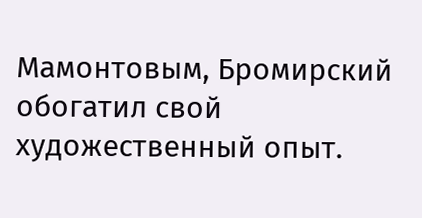Мамонтовым, Бромирский обогатил свой художественный опыт.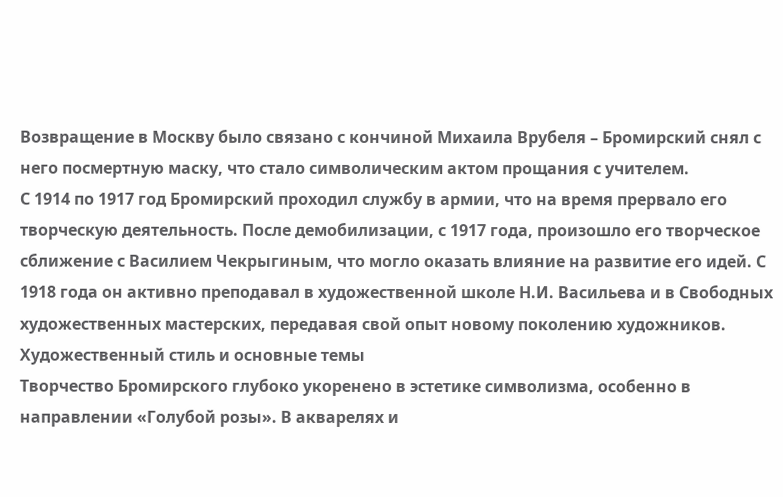Возвращение в Москву было связано с кончиной Михаила Врубеля – Бромирский снял с него посмертную маску, что стало символическим актом прощания с учителем.
С 1914 по 1917 год Бромирский проходил службу в армии, что на время прервало его творческую деятельность. После демобилизации, с 1917 года, произошло его творческое сближение с Василием Чекрыгиным, что могло оказать влияние на развитие его идей. С 1918 года он активно преподавал в художественной школе Н.И. Васильева и в Свободных художественных мастерских, передавая свой опыт новому поколению художников.
Художественный стиль и основные темы
Творчество Бромирского глубоко укоренено в эстетике символизма, особенно в направлении «Голубой розы». В акварелях и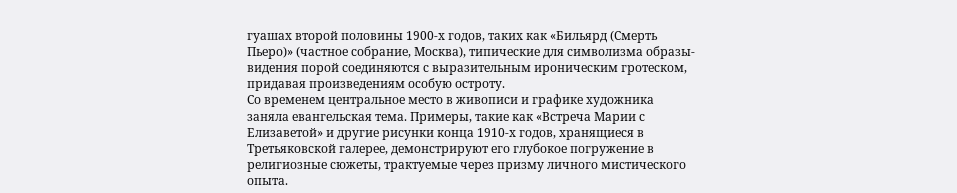гуашах второй половины 1900-х годов, таких как «Бильярд (Смерть Пьеро)» (частное собрание, Москва), типические для символизма образы-видения порой соединяются с выразительным ироническим гротеском, придавая произведениям особую остроту.
Со временем центральное место в живописи и графике художника заняла евангельская тема. Примеры, такие как «Встреча Марии с Елизаветой» и другие рисунки конца 1910-х годов, хранящиеся в Третьяковской галерее, демонстрируют его глубокое погружение в религиозные сюжеты, трактуемые через призму личного мистического опыта.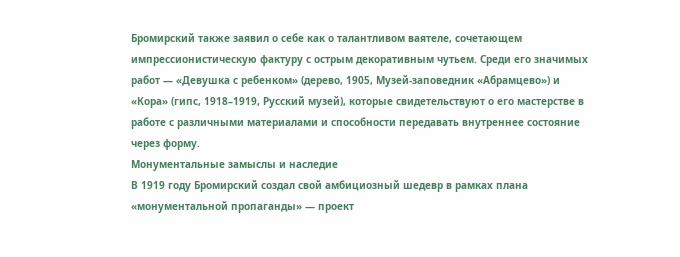Бромирский также заявил о себе как о талантливом ваятеле, сочетающем импрессионистическую фактуру с острым декоративным чутьем. Среди его значимых работ — «Девушка с ребенком» (дерево, 1905, Музей-заповедник «Абрамцево») и «Кора» (гипс, 1918–1919, Русский музей), которые свидетельствуют о его мастерстве в работе с различными материалами и способности передавать внутреннее состояние через форму.
Монументальные замыслы и наследие
В 1919 году Бромирский создал свой амбициозный шедевр в рамках плана «монументальной пропаганды» — проект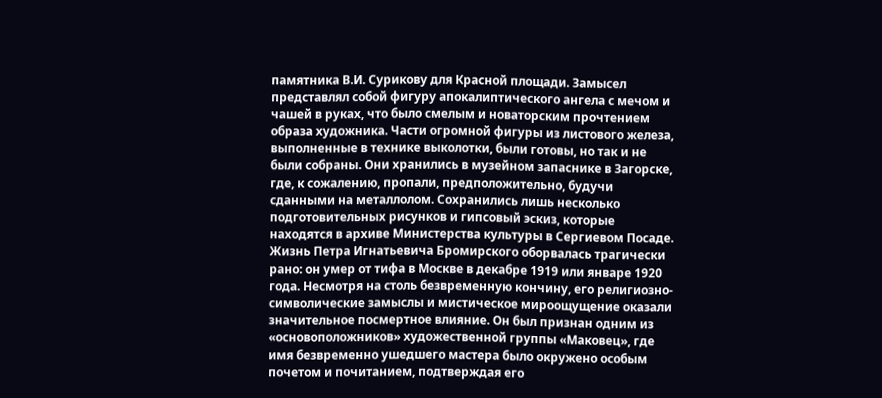памятника В.И. Сурикову для Красной площади. Замысел представлял собой фигуру апокалиптического ангела с мечом и чашей в руках, что было смелым и новаторским прочтением образа художника. Части огромной фигуры из листового железа, выполненные в технике выколотки, были готовы, но так и не были собраны. Они хранились в музейном запаснике в Загорске, где, к сожалению, пропали, предположительно, будучи сданными на металлолом. Сохранились лишь несколько подготовительных рисунков и гипсовый эскиз, которые находятся в архиве Министерства культуры в Сергиевом Посаде.
Жизнь Петра Игнатьевича Бромирского оборвалась трагически рано: он умер от тифа в Москве в декабре 1919 или январе 1920 года. Несмотря на столь безвременную кончину, его религиозно-символические замыслы и мистическое мироощущение оказали значительное посмертное влияние. Он был признан одним из «основоположников» художественной группы «Маковец», где имя безвременно ушедшего мастера было окружено особым почетом и почитанием, подтверждая его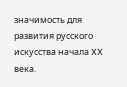значимость для развития русского искусства начала XX века.